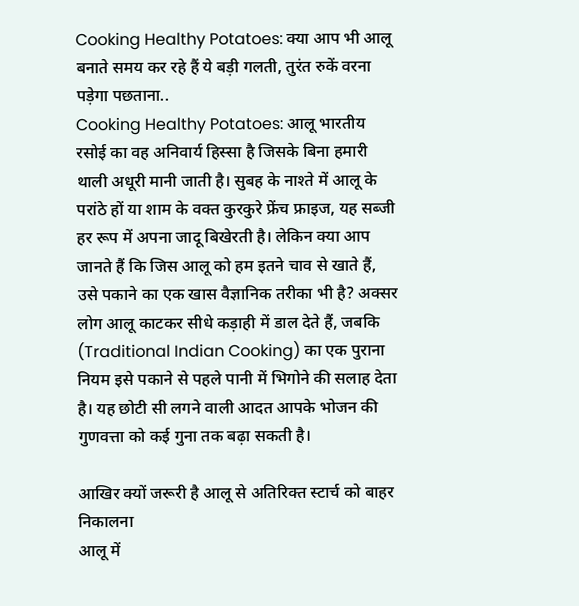Cooking Healthy Potatoes: क्या आप भी आलू बनाते समय कर रहे हैं ये बड़ी गलती, तुरंत रुकें वरना पड़ेगा पछताना..
Cooking Healthy Potatoes: आलू भारतीय रसोई का वह अनिवार्य हिस्सा है जिसके बिना हमारी थाली अधूरी मानी जाती है। सुबह के नाश्ते में आलू के परांठे हों या शाम के वक्त कुरकुरे फ्रेंच फ्राइज, यह सब्जी हर रूप में अपना जादू बिखेरती है। लेकिन क्या आप जानते हैं कि जिस आलू को हम इतने चाव से खाते हैं, उसे पकाने का एक खास वैज्ञानिक तरीका भी है? अक्सर लोग आलू काटकर सीधे कड़ाही में डाल देते हैं, जबकि (Traditional Indian Cooking) का एक पुराना नियम इसे पकाने से पहले पानी में भिगोने की सलाह देता है। यह छोटी सी लगने वाली आदत आपके भोजन की गुणवत्ता को कई गुना तक बढ़ा सकती है।

आखिर क्यों जरूरी है आलू से अतिरिक्त स्टार्च को बाहर निकालना
आलू में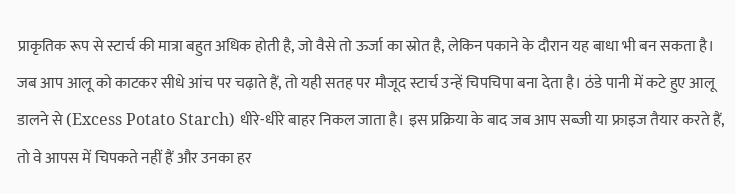प्राकृतिक रूप से स्टार्च की मात्रा बहुत अधिक होती है, जो वैसे तो ऊर्जा का स्रोत है, लेकिन पकाने के दौरान यह बाधा भी बन सकता है। जब आप आलू को काटकर सीधे आंच पर चढ़ाते हैं, तो यही सतह पर मौजूद स्टार्च उन्हें चिपचिपा बना देता है। ठंडे पानी में कटे हुए आलू डालने से (Excess Potato Starch) धीरे-धीरे बाहर निकल जाता है। इस प्रक्रिया के बाद जब आप सब्जी या फ्राइज तैयार करते हैं, तो वे आपस में चिपकते नहीं हैं और उनका हर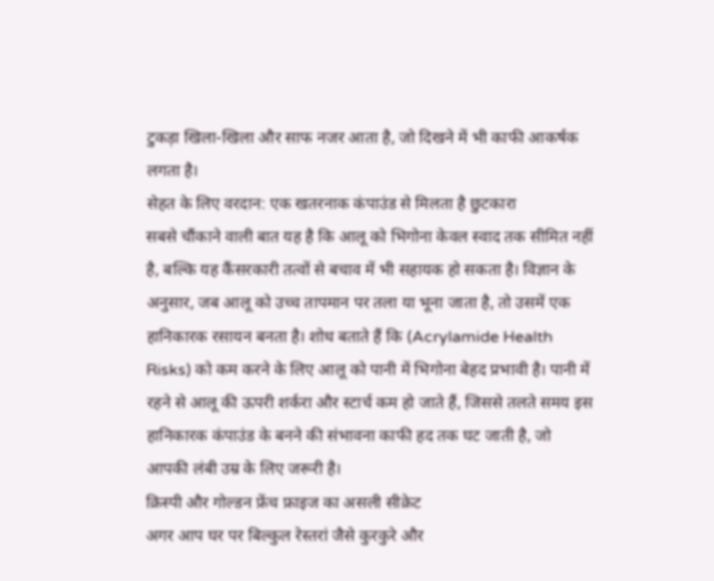टुकड़ा खिला-खिला और साफ नजर आता है, जो दिखने में भी काफी आकर्षक लगता है।
सेहत के लिए वरदान: एक खतरनाक कंपाउंड से मिलता है छुटकारा
सबसे चौंकाने वाली बात यह है कि आलू को भिगोना केवल स्वाद तक सीमित नहीं है, बल्कि यह कैंसरकारी तत्वों से बचाव में भी सहायक हो सकता है। विज्ञान के अनुसार, जब आलू को उच्च तापमान पर तला या भूना जाता है, तो उसमें एक हानिकारक रसायन बनता है। शोध बताते हैं कि (Acrylamide Health Risks) को कम करने के लिए आलू को पानी में भिगोना बेहद प्रभावी है। पानी में रहने से आलू की ऊपरी शर्करा और स्टार्च कम हो जाते हैं, जिससे तलते समय इस हानिकारक कंपाउंड के बनने की संभावना काफी हद तक घट जाती है, जो आपकी लंबी उम्र के लिए जरूरी है।
क्रिस्पी और गोल्डन फ्रेंच फ्राइज का असली सीक्रेट
अगर आप घर पर बिल्कुल रेस्तरां जैसे कुरकुरे और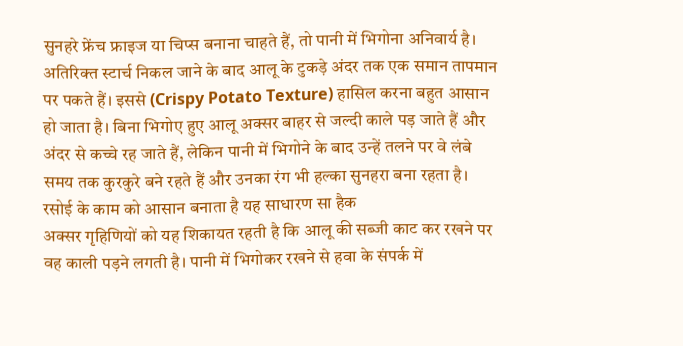सुनहरे फ्रेंच फ्राइज या चिप्स बनाना चाहते हैं, तो पानी में भिगोना अनिवार्य है। अतिरिक्त स्टार्च निकल जाने के बाद आलू के टुकड़े अंदर तक एक समान तापमान पर पकते हैं। इससे (Crispy Potato Texture) हासिल करना बहुत आसान हो जाता है। बिना भिगोए हुए आलू अक्सर बाहर से जल्दी काले पड़ जाते हैं और अंदर से कच्चे रह जाते हैं, लेकिन पानी में भिगोने के बाद उन्हें तलने पर वे लंबे समय तक कुरकुरे बने रहते हैं और उनका रंग भी हल्का सुनहरा बना रहता है।
रसोई के काम को आसान बनाता है यह साधारण सा हैक
अक्सर गृहिणियों को यह शिकायत रहती है कि आलू की सब्जी काट कर रखने पर वह काली पड़ने लगती है। पानी में भिगोकर रखने से हवा के संपर्क में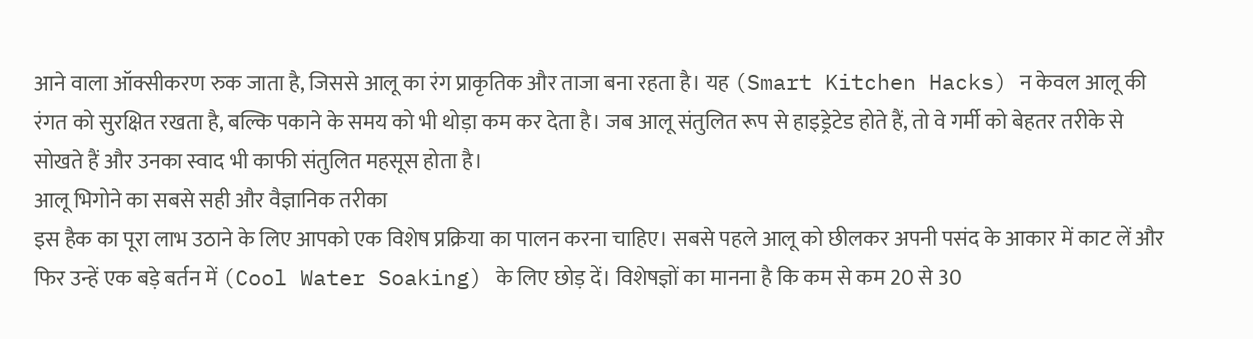आने वाला ऑक्सीकरण रुक जाता है, जिससे आलू का रंग प्राकृतिक और ताजा बना रहता है। यह (Smart Kitchen Hacks) न केवल आलू की रंगत को सुरक्षित रखता है, बल्कि पकाने के समय को भी थोड़ा कम कर देता है। जब आलू संतुलित रूप से हाइड्रेटेड होते हैं, तो वे गर्मी को बेहतर तरीके से सोखते हैं और उनका स्वाद भी काफी संतुलित महसूस होता है।
आलू भिगोने का सबसे सही और वैज्ञानिक तरीका
इस हैक का पूरा लाभ उठाने के लिए आपको एक विशेष प्रक्रिया का पालन करना चाहिए। सबसे पहले आलू को छीलकर अपनी पसंद के आकार में काट लें और फिर उन्हें एक बड़े बर्तन में (Cool Water Soaking) के लिए छोड़ दें। विशेषज्ञों का मानना है कि कम से कम 20 से 30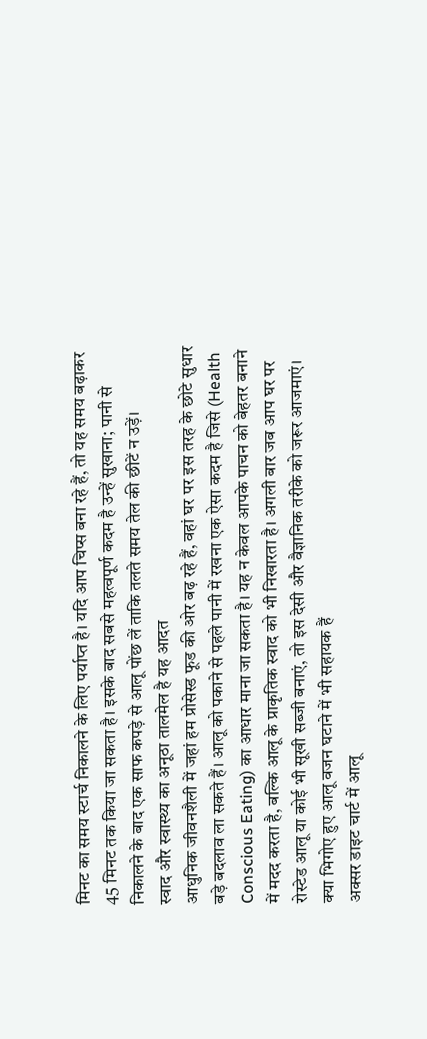मिनट का समय स्टार्च निकालने के लिए पर्याप्त है। यदि आप चिप्स बना रहे हैं, तो यह समय बढ़ाकर 45 मिनट तक किया जा सकता है। इसके बाद सबसे महत्वपूर्ण कदम है उन्हें सुखाना; पानी से निकालने के बाद एक साफ कपड़े से आलू पोंछ लें ताकि तलते समय तेल की छीटें न उड़ें।
स्वाद और स्वास्थ्य का अनूठा तालमेल है यह आदत
आधुनिक जीवनशैली में जहां हम प्रोसेस्ड फूड की ओर बढ़ रहे हैं, वहां घर पर इस तरह के छोटे सुधार बड़े बदलाव ला सकते हैं। आलू को पकाने से पहले पानी में रखना एक ऐसा कदम है जिसे (Health Conscious Eating) का आधार माना जा सकता है। यह न केवल आपके पाचन को बेहतर बनाने में मदद करता है, बल्कि आलू के प्राकृतिक स्वाद को भी निखारता है। अगली बार जब आप घर पर रोस्टेड आलू या कोई भी सूखी सब्जी बनाएं, तो इस देसी और वैज्ञानिक तरीके को जरूर आजमाएं।
क्या भिगोए हुए आलू वजन घटाने में भी सहायक हैं
अक्सर डाइट चार्ट में आलू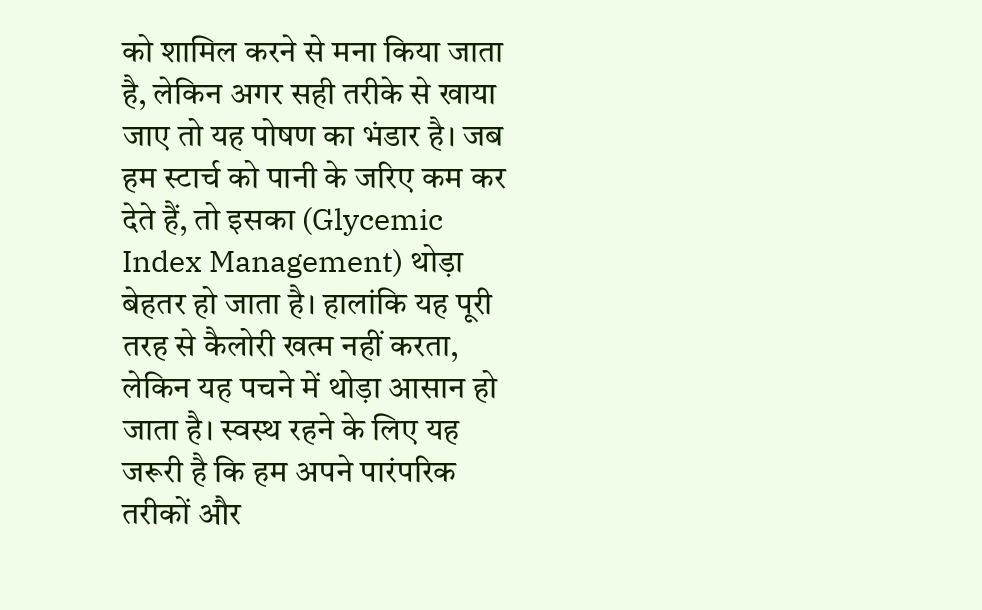को शामिल करने से मना किया जाता है, लेकिन अगर सही तरीके से खाया जाए तो यह पोषण का भंडार है। जब हम स्टार्च को पानी के जरिए कम कर देते हैं, तो इसका (Glycemic Index Management) थोड़ा बेहतर हो जाता है। हालांकि यह पूरी तरह से कैलोरी खत्म नहीं करता, लेकिन यह पचने में थोड़ा आसान हो जाता है। स्वस्थ रहने के लिए यह जरूरी है कि हम अपने पारंपरिक तरीकों और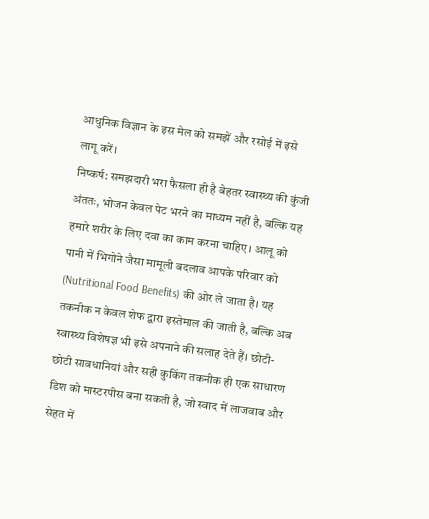आधुनिक विज्ञान के इस मेल को समझें और रसोई में इसे लागू करें।
निष्कर्ष: समझदारी भरा फैसला ही है बेहतर स्वास्थ्य की कुंजी
अंततः, भोजन केवल पेट भरने का माध्यम नहीं है, बल्कि यह हमारे शरीर के लिए दवा का काम करना चाहिए। आलू को पानी में भिगोने जैसा मामूली बदलाव आपके परिवार को (Nutritional Food Benefits) की ओर ले जाता है। यह तकनीक न केवल शेफ द्वारा इस्तेमाल की जाती है, बल्कि अब स्वास्थ्य विशेषज्ञ भी इसे अपनाने की सलाह देते हैं। छोटी-छोटी सावधानियां और सही कुकिंग तकनीक ही एक साधारण डिश को मास्टरपीस बना सकती है, जो स्वाद में लाजवाब और सेहत में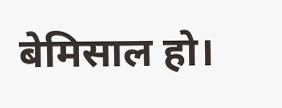बेमिसाल हो।